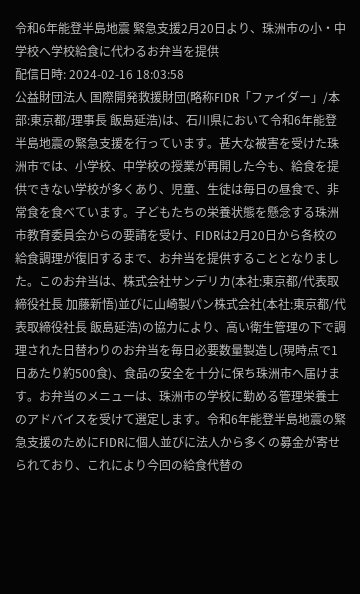令和6年能登半島地震 緊急支援2月20日より、珠洲市の小・中学校へ学校給食に代わるお弁当を提供
配信日時: 2024-02-16 18:03:58
公益財団法人 国際開発救援財団(略称FIDR「ファイダー」/本部:東京都/理事長 飯島延浩)は、石川県において令和6年能登半島地震の緊急支援を行っています。甚大な被害を受けた珠洲市では、小学校、中学校の授業が再開した今も、給食を提供できない学校が多くあり、児童、生徒は毎日の昼食で、非常食を食べています。子どもたちの栄養状態を懸念する珠洲市教育委員会からの要請を受け、FIDRは2月20日から各校の給食調理が復旧するまで、お弁当を提供することとなりました。このお弁当は、株式会社サンデリカ(本社:東京都/代表取締役社長 加藤新悟)並びに山崎製パン株式会社(本社:東京都/代表取締役社長 飯島延浩)の協力により、高い衛生管理の下で調理された日替わりのお弁当を毎日必要数量製造し(現時点で1日あたり約500食)、食品の安全を十分に保ち珠洲市へ届けます。お弁当のメニューは、珠洲市の学校に勤める管理栄養士のアドバイスを受けて選定します。令和6年能登半島地震の緊急支援のためにFIDRに個人並びに法人から多くの募金が寄せられており、これにより今回の給食代替の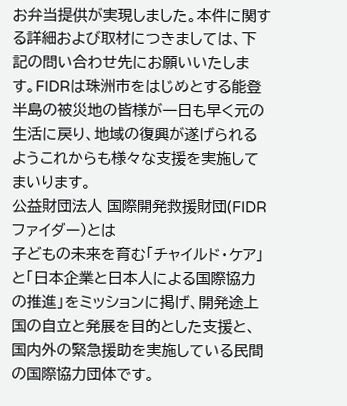お弁当提供が実現しました。本件に関する詳細および取材につきましては、下記の問い合わせ先にお願いいたします。FIDRは珠洲市をはじめとする能登半島の被災地の皆様が一日も早く元の生活に戻り、地域の復興が遂げられるようこれからも様々な支援を実施してまいります。
公益財団法人 国際開発救援財団(FIDR ファイダー)とは
子どもの未来を育む「チャイルド・ケア」と「日本企業と日本人による国際協力の推進」をミッションに掲げ、開発途上国の自立と発展を目的とした支援と、国内外の緊急援助を実施している民間の国際協力団体です。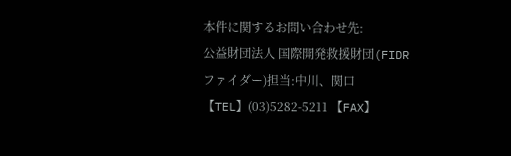本件に関するお問い合わせ先:
公益財団法人 国際開発救援財団(FIDR ファイダー)担当:中川、関口
【TEL】(03)5282-5211 【FAX】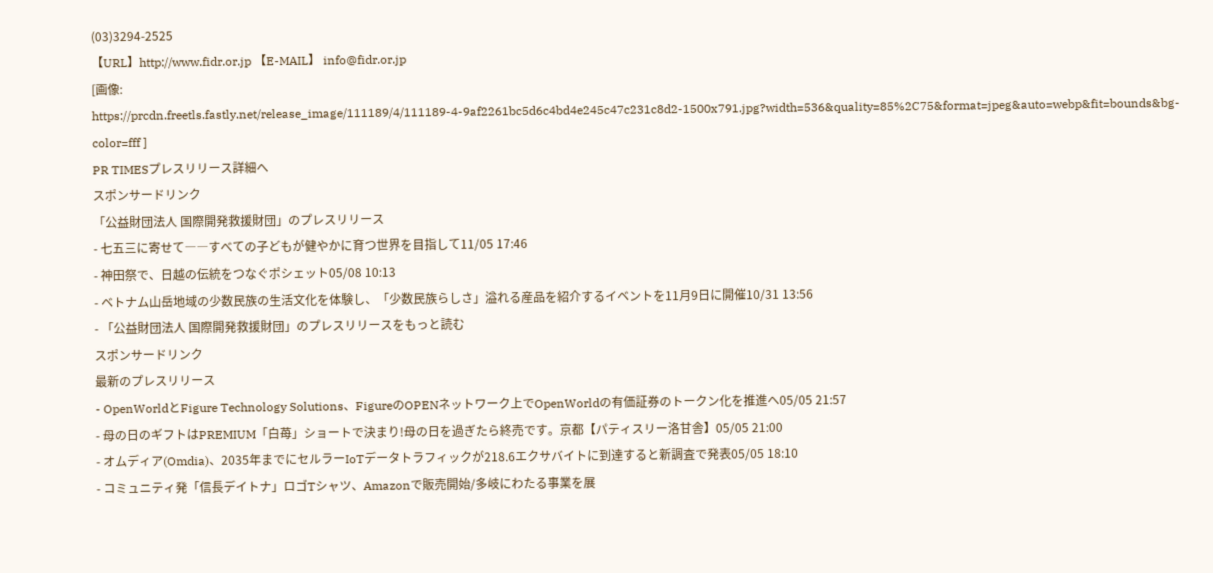(03)3294-2525
【URL】http://www.fidr.or.jp 【E-MAIL】 info@fidr.or.jp
[画像: https://prcdn.freetls.fastly.net/release_image/111189/4/111189-4-9af2261bc5d6c4bd4e245c47c231c8d2-1500x791.jpg?width=536&quality=85%2C75&format=jpeg&auto=webp&fit=bounds&bg-color=fff ]
PR TIMESプレスリリース詳細へ
スポンサードリンク
「公益財団法人 国際開発救援財団」のプレスリリース
- 七五三に寄せて――すべての子どもが健やかに育つ世界を目指して11/05 17:46
- 神田祭で、日越の伝統をつなぐポシェット05/08 10:13
- ベトナム山岳地域の少数民族の生活文化を体験し、「少数民族らしさ」溢れる産品を紹介するイベントを11月9日に開催10/31 13:56
- 「公益財団法人 国際開発救援財団」のプレスリリースをもっと読む
スポンサードリンク
最新のプレスリリース
- OpenWorldとFigure Technology Solutions、FigureのOPENネットワーク上でOpenWorldの有価証券のトークン化を推進へ05/05 21:57
- 母の日のギフトはPREMIUM「白苺」ショートで決まり!母の日を過ぎたら終売です。京都【パティスリー洛甘舎】05/05 21:00
- オムディア(Omdia)、2035年までにセルラーIoTデータトラフィックが218.6エクサバイトに到達すると新調査で発表05/05 18:10
- コミュニティ発「信長デイトナ」ロゴTシャツ、Amazonで販売開始/多岐にわたる事業を展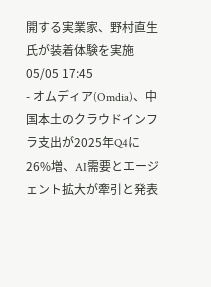開する実業家、野村直生氏が装着体験を実施05/05 17:45
- オムディア(Omdia)、中国本土のクラウドインフラ支出が2025年Q4に26%増、AI需要とエージェント拡大が牽引と発表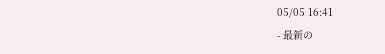05/05 16:41
- 最新の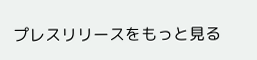プレスリリースをもっと見る